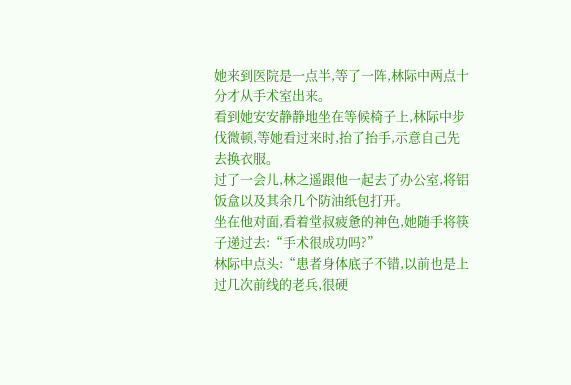她来到医院是一点半,等了一阵,林际中两点十分才从手术室出来。
看到她安安静静地坐在等候椅子上,林际中步伐微顿,等她看过来时,抬了抬手,示意自己先去换衣服。
过了一会儿,林之遥跟他一起去了办公室,将铝饭盒以及其余几个防油纸包打开。
坐在他对面,看着堂叔疲惫的神色,她随手将筷子递过去:“手术很成功吗?”
林际中点头:“患者身体底子不错,以前也是上过几次前线的老兵,很硬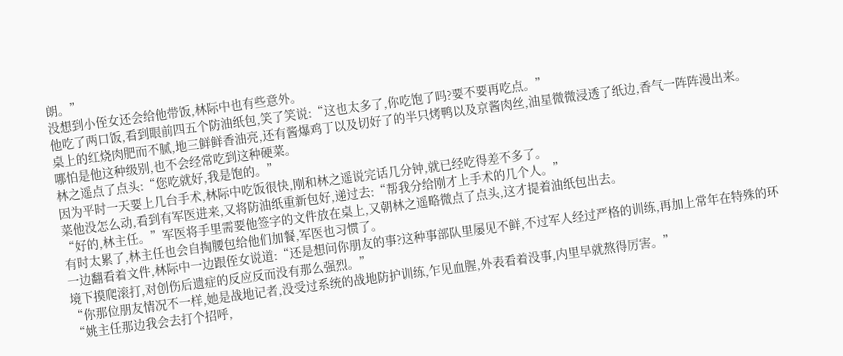朗。”
没想到小侄女还会给他带饭,林际中也有些意外。
他吃了两口饭,看到眼前四五个防油纸包,笑了笑说:“这也太多了,你吃饱了吗?要不要再吃点。”
桌上的红烧肉肥而不腻,地三鲜鲜香油亮,还有酱爆鸡丁以及切好了的半只烤鸭以及京酱肉丝,油星微微浸透了纸边,香气一阵阵漫出来。
哪怕是他这种级别,也不会经常吃到这种硬菜。
林之遥点了点头:“您吃就好,我是饱的。”
因为平时一天要上几台手术,林际中吃饭很快,刚和林之遥说完话几分钟,就已经吃得差不多了。
菜他没怎么动,看到有军医进来,又将防油纸重新包好,递过去:“帮我分给刚才上手术的几个人。”
“好的,林主任。”军医将手里需要他签字的文件放在桌上,又朝林之遥略微点了点头,这才提着油纸包出去。
有时太累了,林主任也会自掏腰包给他们加餐,军医也习惯了。
一边翻看着文件,林际中一边跟侄女说道:“还是想问你朋友的事?这种事部队里屡见不鲜,不过军人经过严格的训练,再加上常年在特殊的环境下摸爬滚打,对创伤后遗症的反应反而没有那么强烈。”
“你那位朋友情况不一样,她是战地记者,没受过系统的战地防护训练,乍见血腥,外表看着没事,内里早就熬得厉害。”
“姚主任那边我会去打个招呼,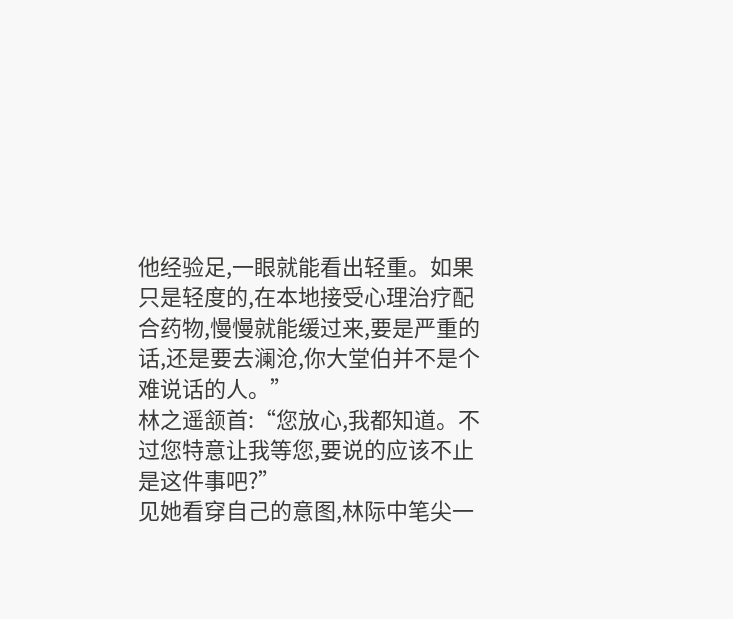他经验足,一眼就能看出轻重。如果只是轻度的,在本地接受心理治疗配合药物,慢慢就能缓过来,要是严重的话,还是要去澜沧,你大堂伯并不是个难说话的人。”
林之遥颔首:“您放心,我都知道。不过您特意让我等您,要说的应该不止是这件事吧?”
见她看穿自己的意图,林际中笔尖一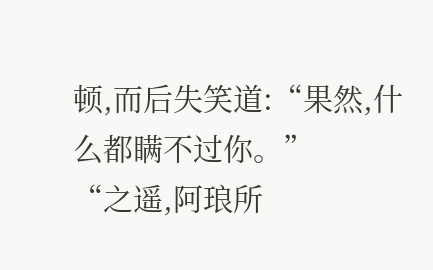顿,而后失笑道:“果然,什么都瞒不过你。”
“之遥,阿琅所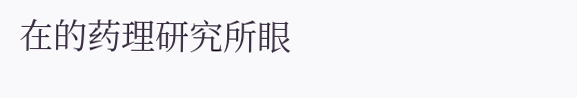在的药理研究所眼